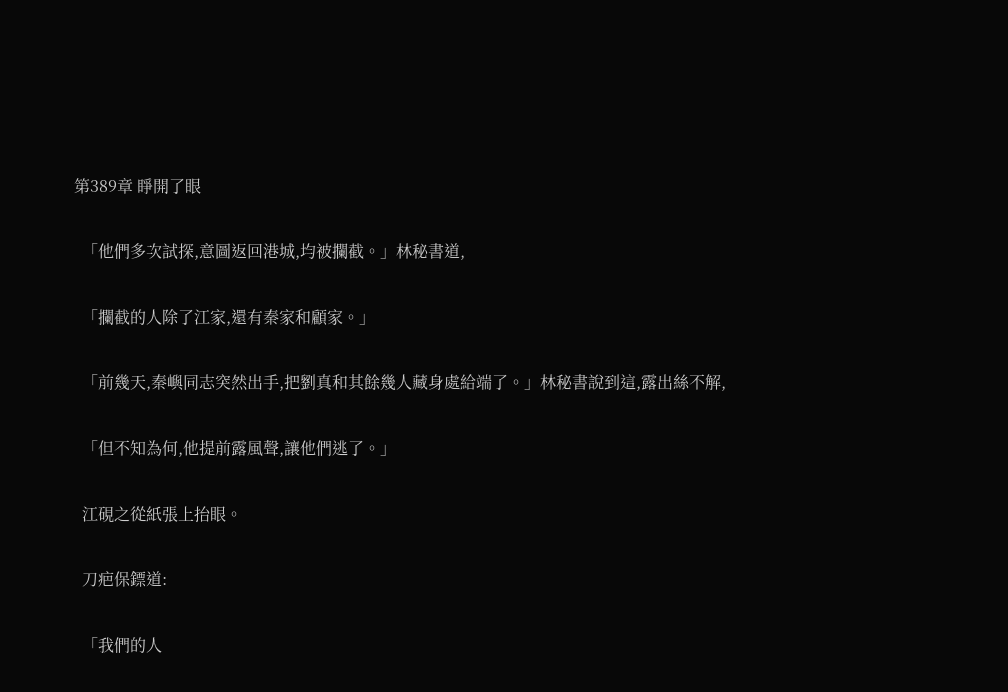第389章 睜開了眼

  「他們多次試探,意圖返回港城,均被攔截。」林秘書道,

  「攔截的人除了江家,還有秦家和顧家。」

  「前幾天,秦嶼同志突然出手,把劉真和其餘幾人藏身處給端了。」林秘書說到這,露出絲不解,

  「但不知為何,他提前露風聲,讓他們逃了。」

  江硯之從紙張上抬眼。

  刀疤保鏢道:

  「我們的人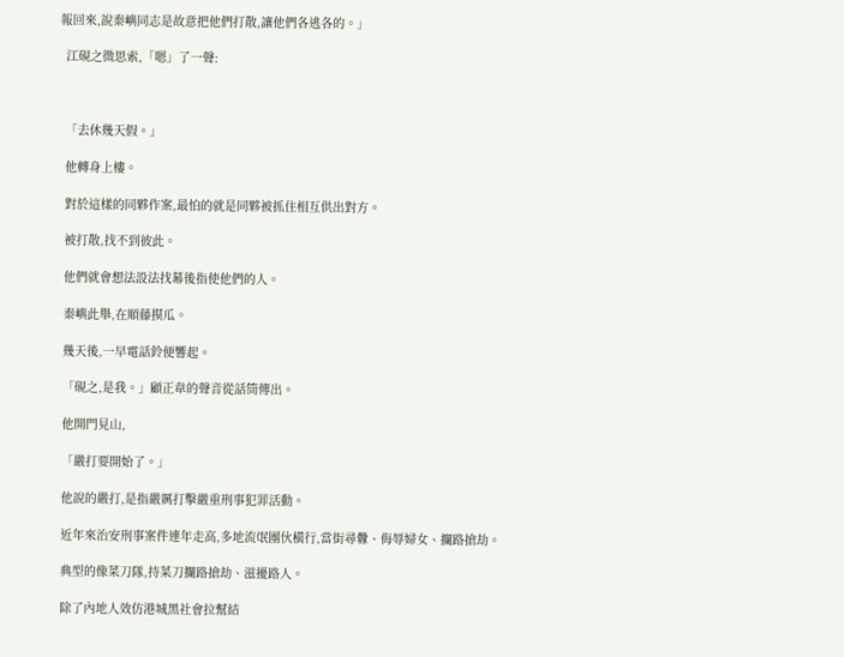報回來,說秦嶼同志是故意把他們打散,讓他們各逃各的。」

  江硯之微思索,「嗯」了一聲:



  「去休幾天假。」

  他轉身上樓。

  對於這樣的同夥作案,最怕的就是同夥被抓住相互供出對方。

  被打散,找不到彼此。

  他們就會想法設法找幕後指使他們的人。

  秦嶼此舉,在順藤摸瓜。

  幾天後,一早電話鈴便響起。

  「硯之,是我。」顧正韋的聲音從話筒傳出。

  他開門見山,

  「嚴打要開始了。」

  他說的嚴打,是指嚴厲打擊嚴重刑事犯罪活動。

  近年來治安刑事案件連年走高,多地流氓團伙橫行,當街尋釁、侮辱婦女、攔路搶劫。

  典型的像菜刀隊,持菜刀攔路搶劫、滋擾路人。

  除了內地人效仿港城黑社會拉幫結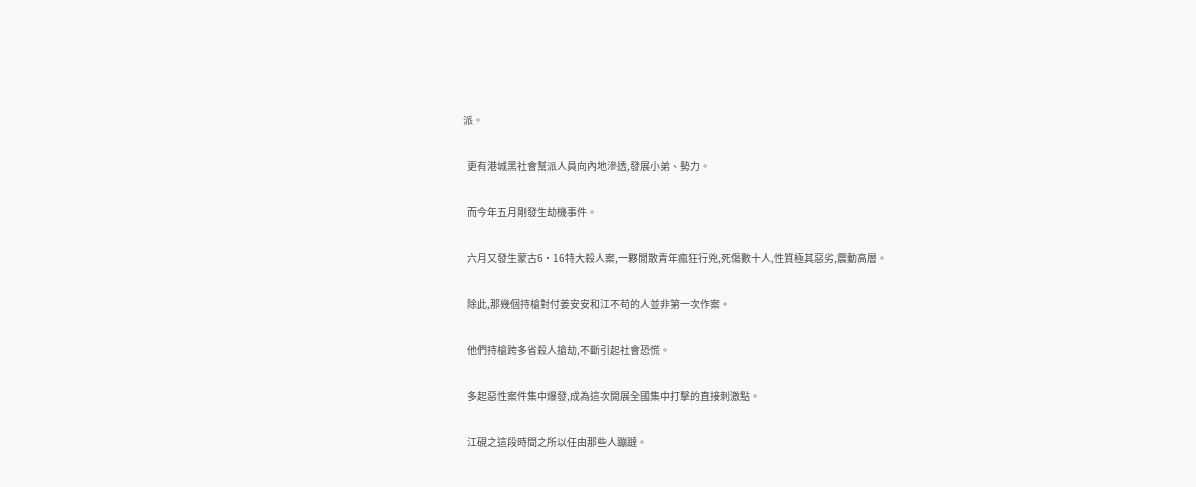派。

  更有港城黑社會幫派人員向內地滲透,發展小弟、勢力。

  而今年五月剛發生劫機事件。

  六月又發生蒙古6·16特大殺人案,一夥閒散青年瘋狂行兇,死傷數十人,性質極其惡劣,震動高層。

  除此,那幾個持槍對付姜安安和江不苟的人並非第一次作案。

  他們持槍跨多省殺人搶劫,不斷引起社會恐慌。

  多起惡性案件集中爆發,成為這次開展全國集中打擊的直接刺激點。

  江硯之這段時間之所以任由那些人蹦躂。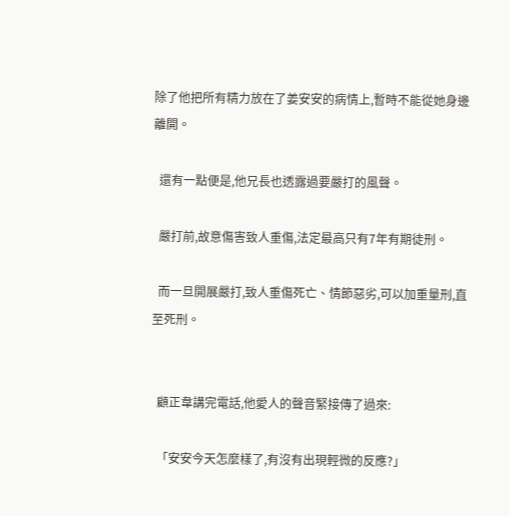除了他把所有精力放在了姜安安的病情上,暫時不能從她身邊離開。

  還有一點便是,他兄長也透露過要嚴打的風聲。

  嚴打前,故意傷害致人重傷,法定最高只有7年有期徒刑。

  而一旦開展嚴打,致人重傷死亡、情節惡劣,可以加重量刑,直至死刑。


  顧正韋講完電話,他愛人的聲音緊接傳了過來:

  「安安今天怎麼樣了,有沒有出現輕微的反應?」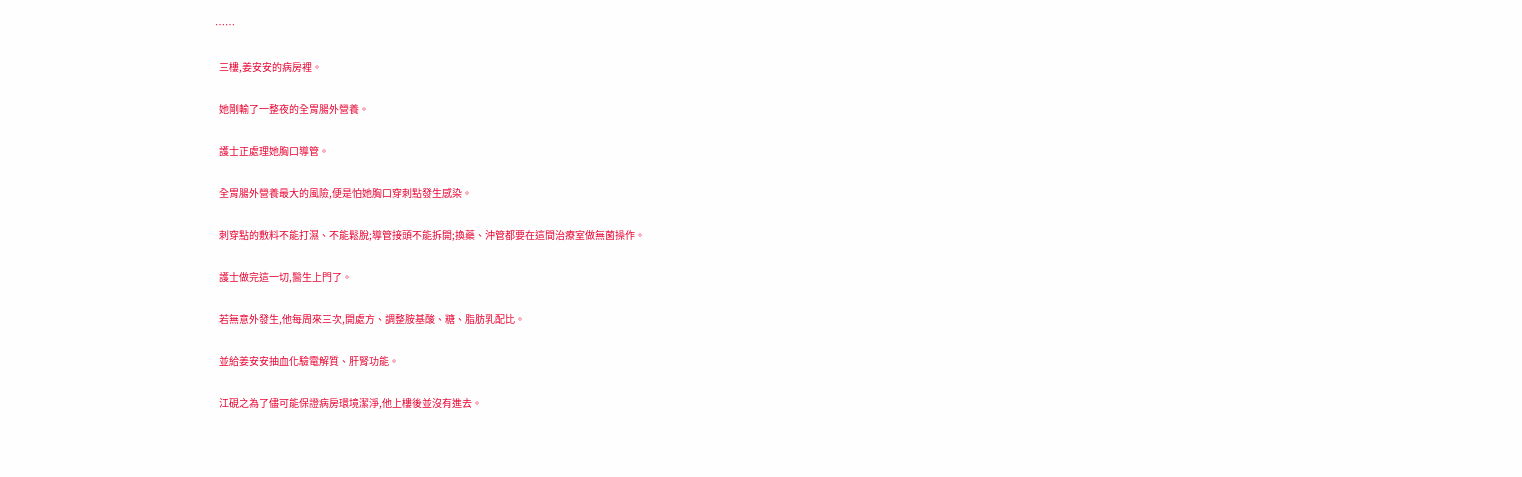……

  三樓,姜安安的病房裡。

  她剛輸了一整夜的全胃腸外營養。

  護士正處理她胸口導管。

  全胃腸外營養最大的風險,便是怕她胸口穿刺點發生感染。

  刺穿點的敷料不能打濕、不能鬆脫;導管接頭不能拆開;換藥、沖管都要在這間治療室做無菌操作。

  護士做完這一切,醫生上門了。

  若無意外發生,他每周來三次,開處方、調整胺基酸、糖、脂肪乳配比。

  並給姜安安抽血化驗電解質、肝腎功能。

  江硯之為了儘可能保證病房環境潔淨,他上樓後並沒有進去。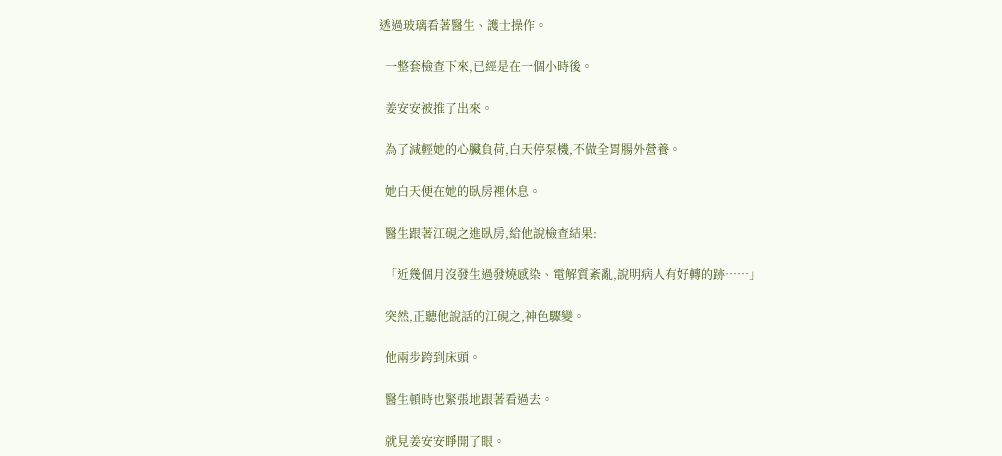透過玻璃看著醫生、護士操作。

  一整套檢查下來,已經是在一個小時後。

  姜安安被推了出來。

  為了減輕她的心臟負荷,白天停泵機,不做全胃腸外營養。

  她白天便在她的臥房裡休息。

  醫生跟著江硯之進臥房,給他說檢查結果:

  「近幾個月沒發生過發燒感染、電解質紊亂,說明病人有好轉的跡……」

  突然,正聽他說話的江硯之,神色驟變。

  他兩步跨到床頭。

  醫生頓時也緊張地跟著看過去。

  就見姜安安睜開了眼。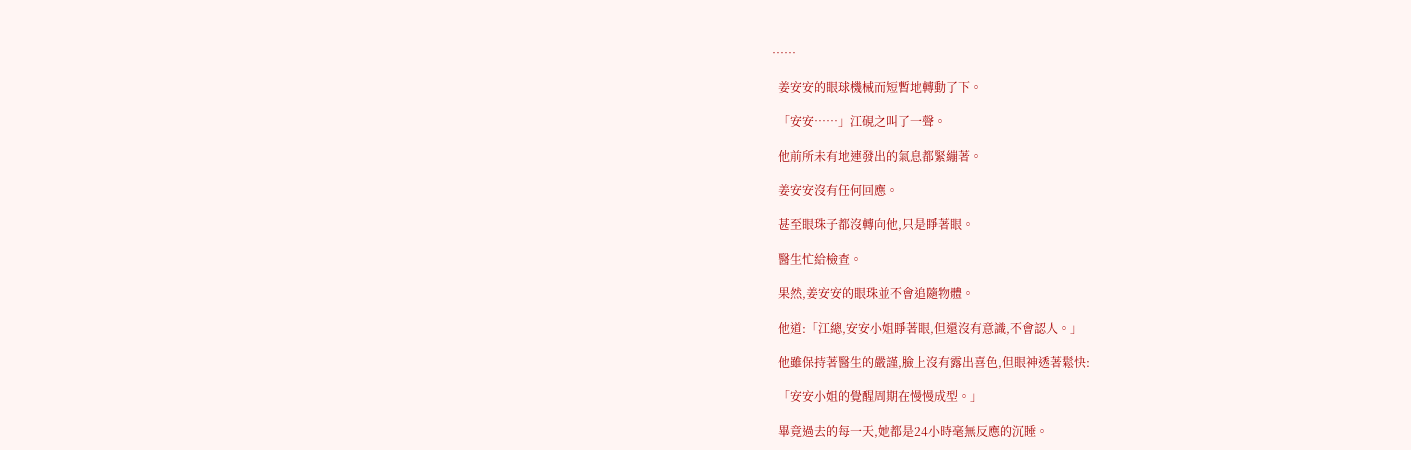……

  姜安安的眼球機械而短暫地轉動了下。

  「安安……」江硯之叫了一聲。

  他前所未有地連發出的氣息都緊繃著。

  姜安安沒有任何回應。

  甚至眼珠子都沒轉向他,只是睜著眼。

  醫生忙給檢查。

  果然,姜安安的眼珠並不會追隨物體。

  他道:「江總,安安小姐睜著眼,但還沒有意識,不會認人。」

  他雖保持著醫生的嚴謹,臉上沒有露出喜色,但眼神透著鬆快:

  「安安小姐的覺醒周期在慢慢成型。」

  畢竟過去的每一天,她都是24小時毫無反應的沉睡。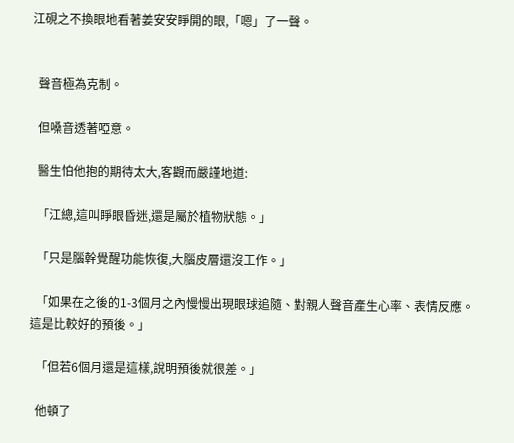江硯之不換眼地看著姜安安睜開的眼,「嗯」了一聲。


  聲音極為克制。

  但嗓音透著啞意。

  醫生怕他抱的期待太大,客觀而嚴謹地道:

  「江總,這叫睜眼昏迷,還是屬於植物狀態。」

  「只是腦幹覺醒功能恢復,大腦皮層還沒工作。」

  「如果在之後的1‑3個月之內慢慢出現眼球追隨、對親人聲音產生心率、表情反應。這是比較好的預後。」

  「但若6個月還是這樣,說明預後就很差。」

  他頓了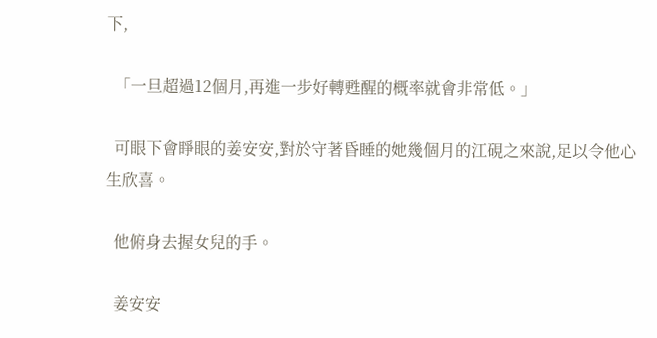下,

  「一旦超過12個月,再進一步好轉甦醒的概率就會非常低。」

  可眼下會睜眼的姜安安,對於守著昏睡的她幾個月的江硯之來說,足以令他心生欣喜。

  他俯身去握女兒的手。

  姜安安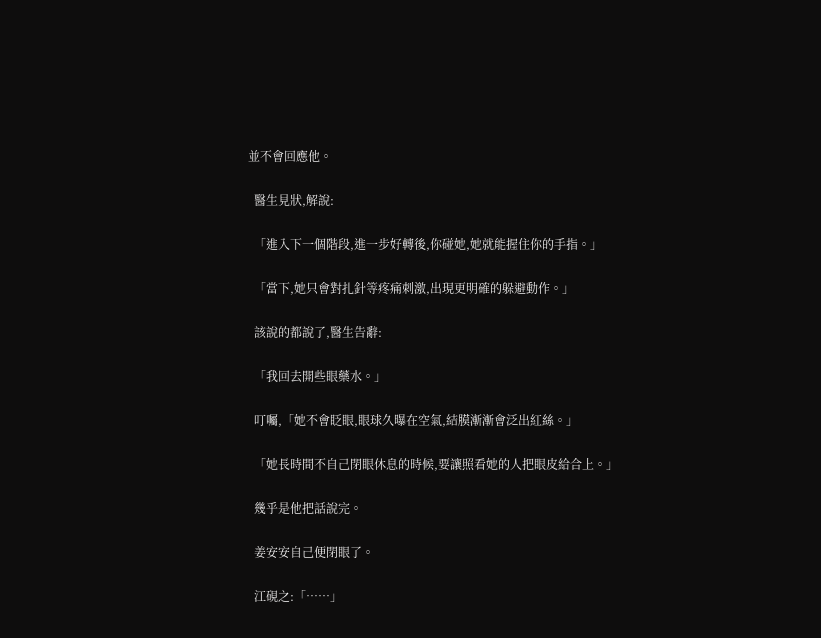並不會回應他。

  醫生見狀,解說:

  「進入下一個階段,進一步好轉後,你碰她,她就能握住你的手指。」

  「當下,她只會對扎針等疼痛刺激,出現更明確的躲避動作。」

  該說的都說了,醫生告辭:

  「我回去開些眼藥水。」

  叮囑,「她不會眨眼,眼球久曝在空氣,結膜漸漸會泛出紅絲。」

  「她長時間不自己閉眼休息的時候,要讓照看她的人把眼皮給合上。」

  幾乎是他把話說完。

  姜安安自己便閉眼了。

  江硯之:「……」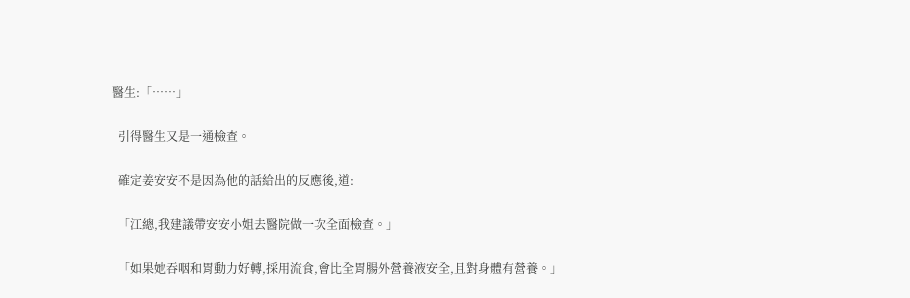醫生:「……」

  引得醫生又是一通檢查。

  確定姜安安不是因為他的話給出的反應後,道:

  「江總,我建議帶安安小姐去醫院做一次全面檢查。」

  「如果她吞咽和胃動力好轉,採用流食,會比全胃腸外營養液安全,且對身體有營養。」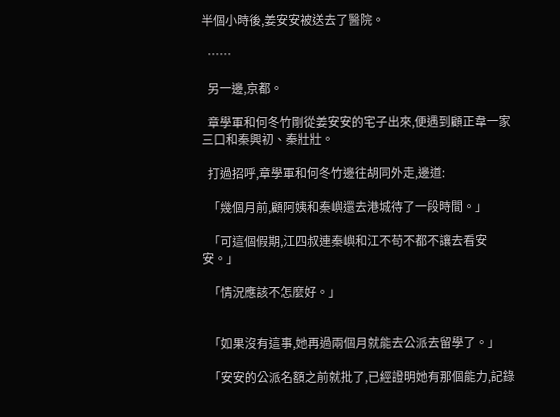半個小時後,姜安安被送去了醫院。

  ……

  另一邊,京都。

  章學軍和何冬竹剛從姜安安的宅子出來,便遇到顧正韋一家三口和秦興初、秦壯壯。

  打過招呼,章學軍和何冬竹邊往胡同外走,邊道:

  「幾個月前,顧阿姨和秦嶼還去港城待了一段時間。」

  「可這個假期,江四叔連秦嶼和江不苟不都不讓去看安安。」

  「情況應該不怎麼好。」


  「如果沒有這事,她再過兩個月就能去公派去留學了。」

  「安安的公派名額之前就批了,已經證明她有那個能力,記錄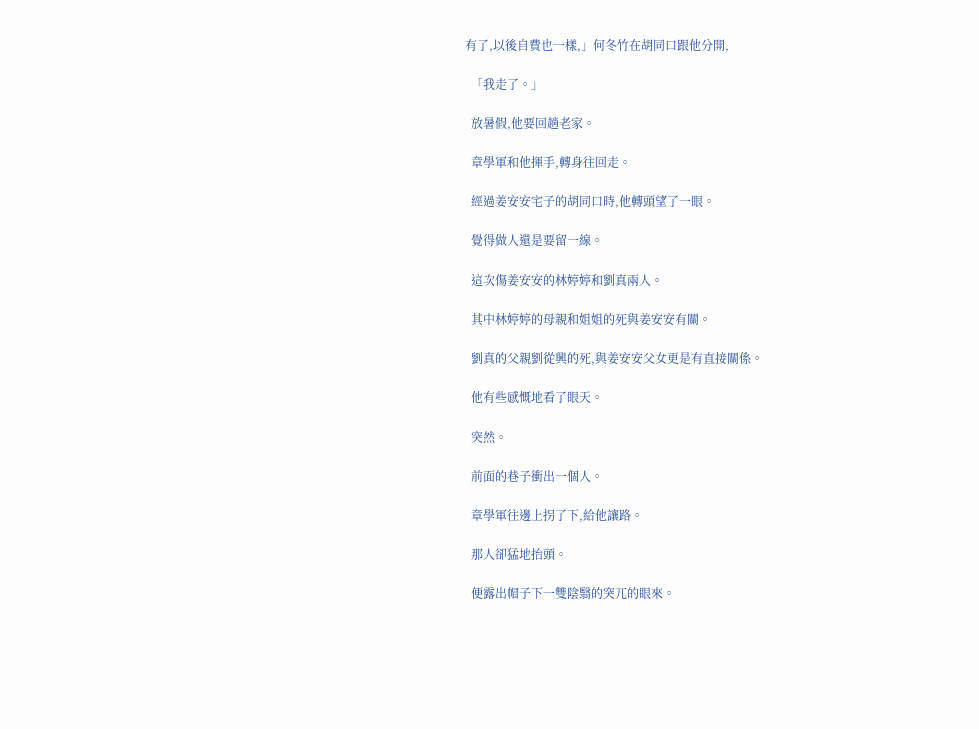有了,以後自費也一樣,」何冬竹在胡同口跟他分開,

  「我走了。」

  放暑假,他要回趟老家。

  章學軍和他揮手,轉身往回走。

  經過姜安安宅子的胡同口時,他轉頭望了一眼。

  覺得做人還是要留一線。

  這次傷姜安安的林婷婷和劉真兩人。

  其中林婷婷的母親和姐姐的死與姜安安有關。

  劉真的父親劉從興的死,與姜安安父女更是有直接關係。

  他有些感慨地看了眼天。

  突然。

  前面的巷子衝出一個人。

  章學軍往邊上拐了下,給他讓路。

  那人卻猛地抬頭。

  便露出帽子下一雙陰翳的突兀的眼來。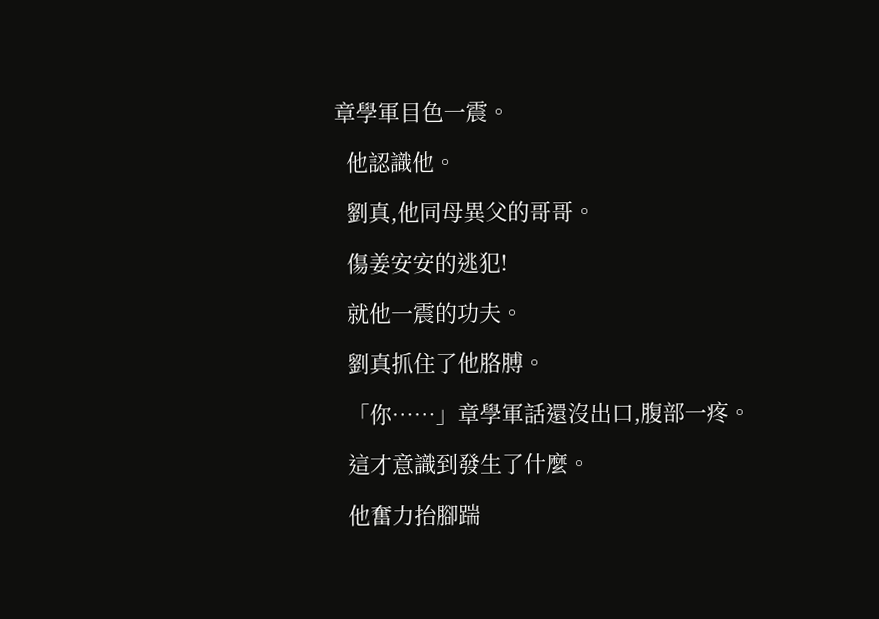章學軍目色一震。

  他認識他。

  劉真,他同母異父的哥哥。

  傷姜安安的逃犯!

  就他一震的功夫。

  劉真抓住了他胳膊。

  「你……」章學軍話還沒出口,腹部一疼。

  這才意識到發生了什麼。

  他奮力抬腳踹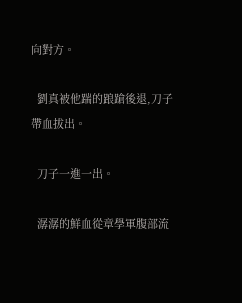向對方。

  劉真被他踹的踉蹌後退,刀子帶血拔出。

  刀子一進一出。

  潺潺的鮮血從章學軍腹部流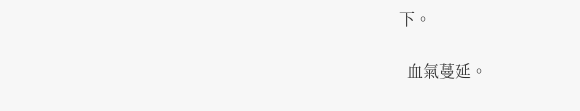下。

  血氣蔓延。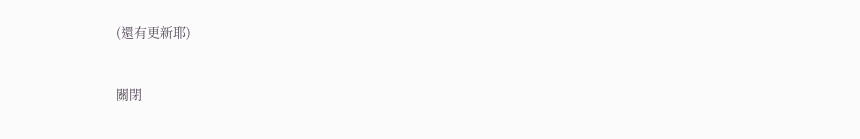(還有更新耶)


關閉